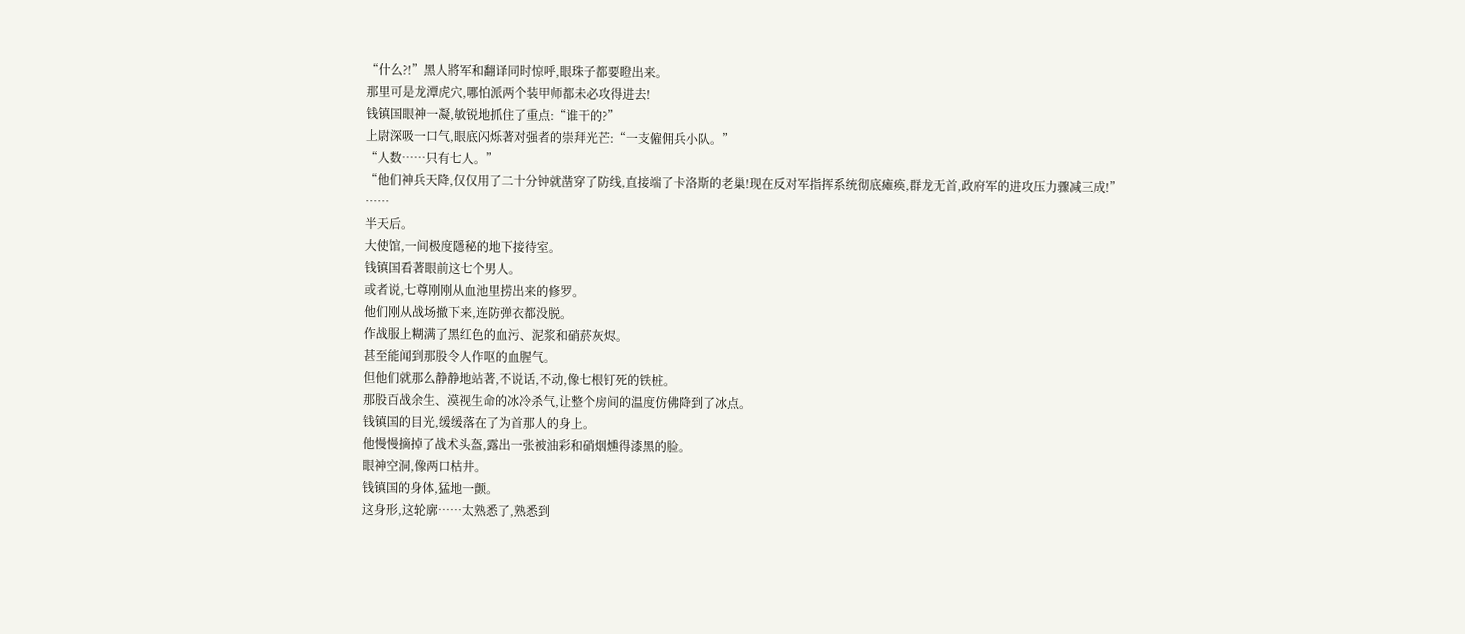“什么?!”黑人將军和翻译同时惊呼,眼珠子都要瞪出来。
那里可是龙潭虎穴,哪怕派两个装甲师都未必攻得进去!
钱镇国眼神一凝,敏锐地抓住了重点:“谁干的?”
上尉深吸一口气,眼底闪烁著对强者的崇拜光芒:“一支僱佣兵小队。”
“人数……只有七人。”
“他们神兵天降,仅仅用了二十分钟就凿穿了防线,直接端了卡洛斯的老巢!现在反对军指挥系统彻底瘫痪,群龙无首,政府军的进攻压力骤减三成!”
……
半天后。
大使馆,一间极度隱秘的地下接待室。
钱镇国看著眼前这七个男人。
或者说,七尊刚刚从血池里捞出来的修罗。
他们刚从战场撤下来,连防弹衣都没脱。
作战服上糊满了黑红色的血污、泥浆和硝菸灰烬。
甚至能闻到那股令人作呕的血腥气。
但他们就那么静静地站著,不说话,不动,像七根钉死的铁桩。
那股百战余生、漠视生命的冰冷杀气,让整个房间的温度仿佛降到了冰点。
钱镇国的目光,缓缓落在了为首那人的身上。
他慢慢摘掉了战术头盔,露出一张被油彩和硝烟燻得漆黑的脸。
眼神空洞,像两口枯井。
钱镇国的身体,猛地一颤。
这身形,这轮廓……太熟悉了,熟悉到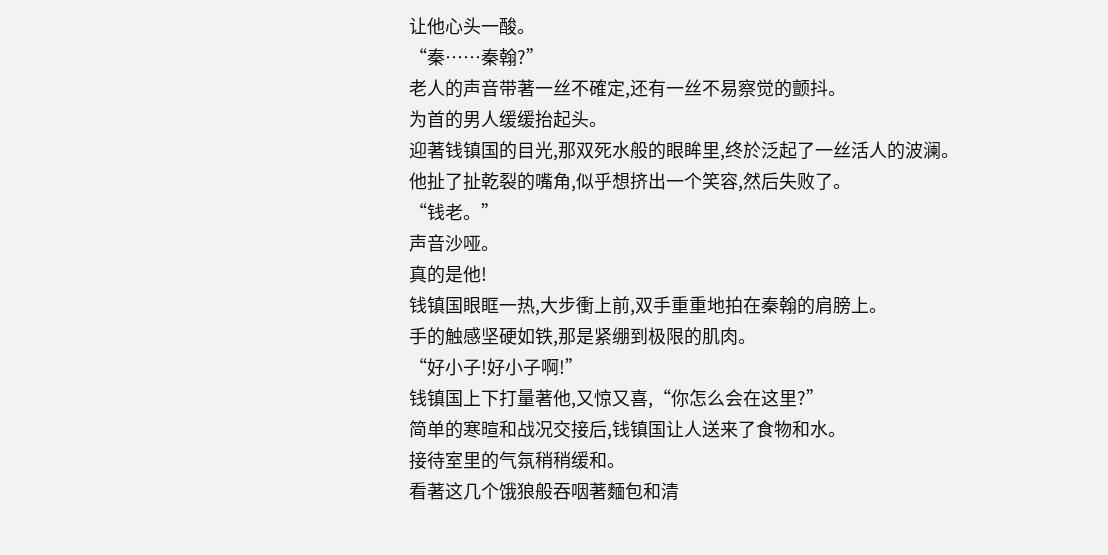让他心头一酸。
“秦……秦翰?”
老人的声音带著一丝不確定,还有一丝不易察觉的颤抖。
为首的男人缓缓抬起头。
迎著钱镇国的目光,那双死水般的眼眸里,终於泛起了一丝活人的波澜。
他扯了扯乾裂的嘴角,似乎想挤出一个笑容,然后失败了。
“钱老。”
声音沙哑。
真的是他!
钱镇国眼眶一热,大步衝上前,双手重重地拍在秦翰的肩膀上。
手的触感坚硬如铁,那是紧绷到极限的肌肉。
“好小子!好小子啊!”
钱镇国上下打量著他,又惊又喜,“你怎么会在这里?”
简单的寒暄和战况交接后,钱镇国让人送来了食物和水。
接待室里的气氛稍稍缓和。
看著这几个饿狼般吞咽著麵包和清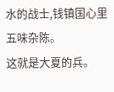水的战士,钱镇国心里五味杂陈。
这就是大夏的兵。